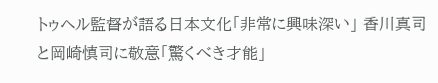トゥヘル監督が語る日本文化「非常に興味深い」 香川真司と岡崎慎司に敬意「驚くべき才能」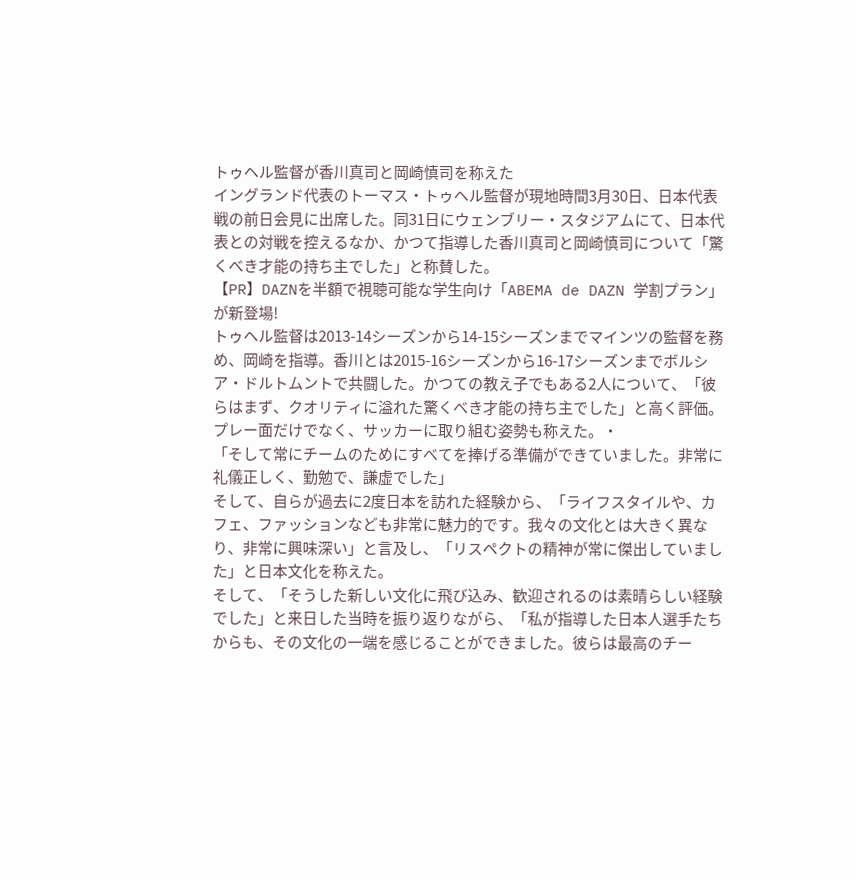トゥヘル監督が香川真司と岡崎慎司を称えた
イングランド代表のトーマス・トゥヘル監督が現地時間3月30日、日本代表戦の前日会見に出席した。同31日にウェンブリー・スタジアムにて、日本代表との対戦を控えるなか、かつて指導した香川真司と岡崎慎司について「驚くべき才能の持ち主でした」と称賛した。
【PR】DAZNを半額で視聴可能な学生向け「ABEMA de DAZN 学割プラン」が新登場!
トゥヘル監督は2013-14シーズンから14-15シーズンまでマインツの監督を務め、岡崎を指導。香川とは2015-16シーズンから16-17シーズンまでボルシア・ドルトムントで共闘した。かつての教え子でもある2人について、「彼らはまず、クオリティに溢れた驚くべき才能の持ち主でした」と高く評価。プレー面だけでなく、サッカーに取り組む姿勢も称えた。・
「そして常にチームのためにすべてを捧げる準備ができていました。非常に礼儀正しく、勤勉で、謙虚でした」
そして、自らが過去に2度日本を訪れた経験から、「ライフスタイルや、カフェ、ファッションなども非常に魅力的です。我々の文化とは大きく異なり、非常に興味深い」と言及し、「リスペクトの精神が常に傑出していました」と日本文化を称えた。
そして、「そうした新しい文化に飛び込み、歓迎されるのは素晴らしい経験でした」と来日した当時を振り返りながら、「私が指導した日本人選手たちからも、その文化の一端を感じることができました。彼らは最高のチー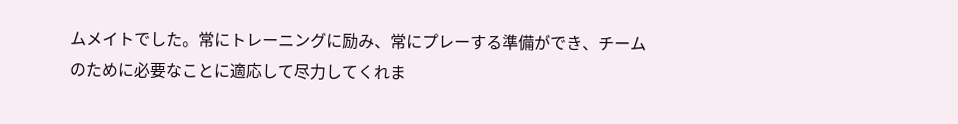ムメイトでした。常にトレーニングに励み、常にプレーする準備ができ、チームのために必要なことに適応して尽力してくれま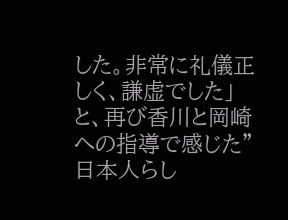した。非常に礼儀正しく、謙虚でした」と、再び香川と岡崎への指導で感じた”日本人らし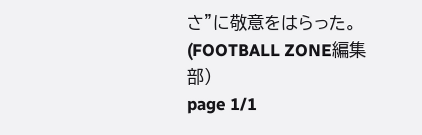さ”に敬意をはらった。
(FOOTBALL ZONE編集部)
page 1/1